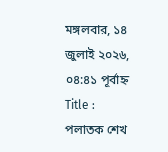মঙ্গলবার, ১৪ জুলাই ২০২৬, ০৪:৪১ পূর্বাহ্ন
Title :
পলাতক শেখ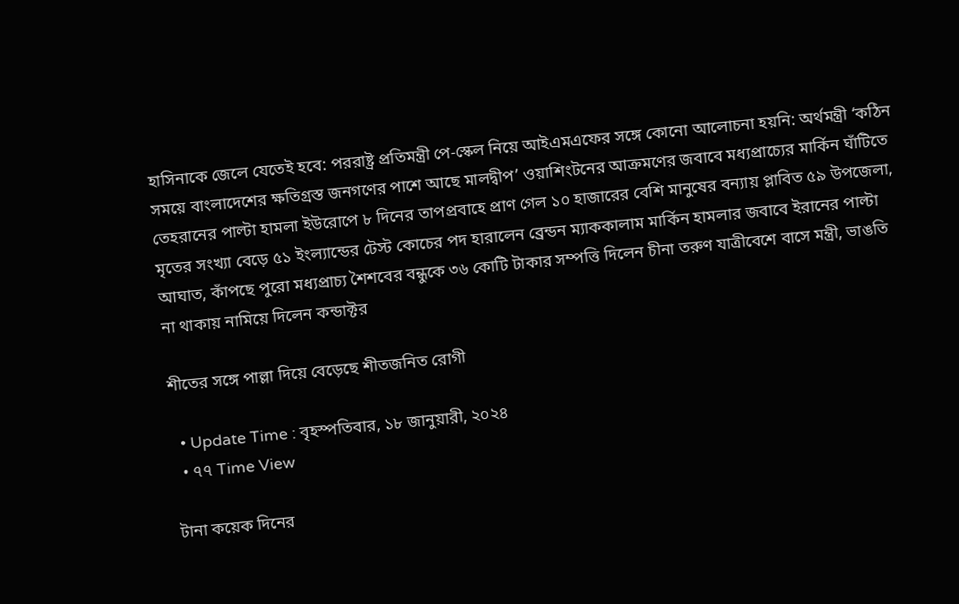হাসিনাকে জেলে যেতেই হবে: পররাষ্ট্র প্রতিমন্ত্রী পে-স্কেল নিয়ে আইএমএফের সঙ্গে কোনো আলোচনা হয়নি: অর্থমন্ত্রী ‘কঠিন সময়ে বাংলাদেশের ক্ষতিগ্রস্ত জনগণের পাশে আছে মালদ্বীপ’ ওয়াশিংটনের আক্রমণের জবাবে মধ্যপ্রাচ্যের মার্কিন ঘাঁটিতে তেহরানের পাল্টা হামলা ইউরোপে ৮ দিনের তাপপ্রবাহে প্রাণ গেল ১০ হাজারের বেশি মানুষের বন্যায় প্লাবিত ৫৯ উপজেলা, মৃতের সংখ্যা বেড়ে ৫১ ইংল্যান্ডের টেস্ট কোচের পদ হারালেন ব্রেন্ডন ম্যাককালাম মার্কিন হামলার জবাবে ইরানের পাল্টা আঘাত, কাঁপছে পুরো মধ্যপ্রাচ্য শৈশবের বন্ধুকে ৩৬ কোটি টাকার সম্পত্তি দিলেন চীনা তরুণ যাত্রীবেশে বাসে মন্ত্রী, ভাঙতি না থাকায় নামিয়ে দিলেন কন্ডাক্টর

শীতের সঙ্গে পাল্লা দিয়ে বেড়েছে শীতজনিত রোগী

  • Update Time : বৃহস্পতিবার, ১৮ জানুয়ারী, ২০২৪
  • ৭৭ Time View

টানা কয়েক দিনের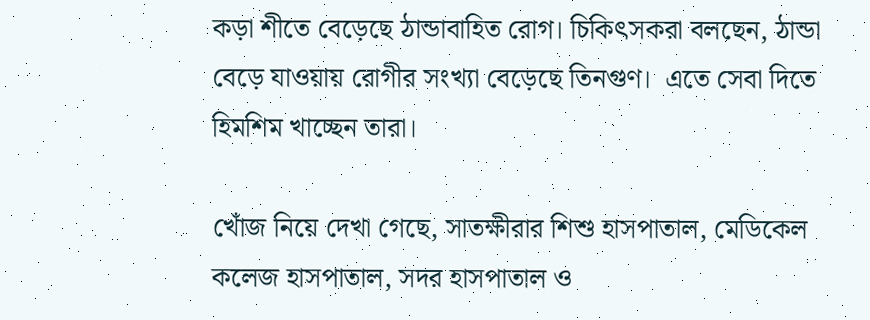কড়া শীতে বেড়েছে ঠান্ডাবাহিত রোগ। চিকিৎসকরা বলছেন, ঠান্ডা বেড়ে যাওয়ায় রোগীর সংখ্যা বেড়েছে তিনগুণ।  এতে সেবা দিতে হিমশিম খাচ্ছেন তারা।

খোঁজ নিয়ে দেখা গেছে, সাতক্ষীরার শিশু হাসপাতাল, মেডিকেল কলেজ হাসপাতাল, সদর হাসপাতাল ও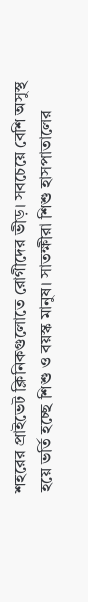শহরের প্রাইভেট ক্লিনিকগুলোতে রোগীদের ভীড়। সবচেয়ে বেশি অসুস্থ হয়ে ভর্তি হচ্ছে শিশু ও বয়স্ক মানুষ। সাতক্ষীরা শিশু হাসপাতালের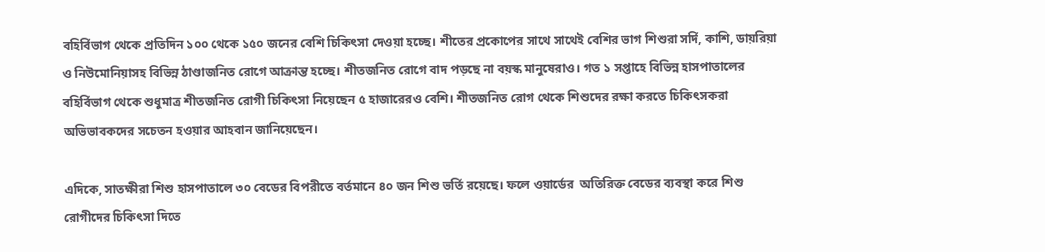বহির্বিভাগ থেকে প্রতিদিন ১০০ থেকে ১৫০ জনের বেশি চিকিৎসা দেওয়া হচ্ছে। শীতের প্রকোপের সাথে সাথেই বেশির ভাগ শিশুরা সর্দি, কাশি, ডায়রিয়া ও নিউমোনিয়াসহ বিভিন্ন ঠাণ্ডাজনিত রোগে আক্রান্ত হচ্ছে। শীতজনিত রোগে বাদ পড়ছে না বয়স্ক মানুষেরাও। গত ১ সপ্তাহে বিভিন্ন হাসপাতালের বহির্বিভাগ থেকে শুধুমাত্র শীতজনিত রোগী চিকিৎসা নিয়েছেন ৫ হাজারেরও বেশি। শীতজনিত রোগ থেকে শিশুদের রক্ষা করতে চিকিৎসকরা অভিভাবকদের সচেতন হওয়ার আহবান জানিয়েছেন।

এদিকে, সাতক্ষীরা শিশু হাসপাতালে ৩০ বেডের বিপরীতে বর্তমানে ৪০ জন শিশু ভর্তি রয়েছে। ফলে ওয়ার্ডের  অতিরিক্ত বেডের ব্যবস্থা করে শিশু রোগীদের চিকিৎসা দিতে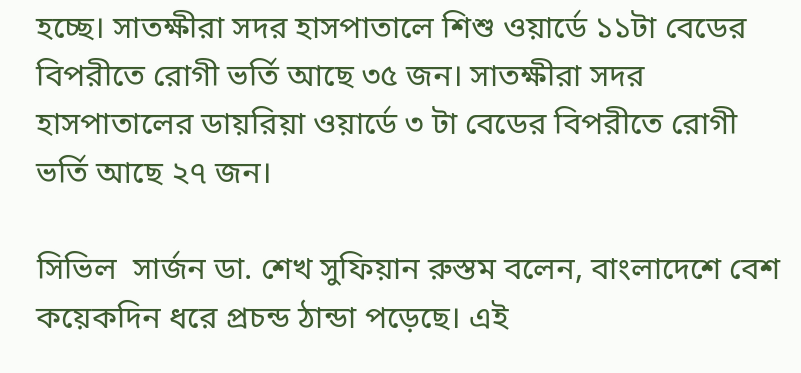হচ্ছে। সাতক্ষীরা সদর হাসপাতালে শিশু ওয়ার্ডে ১১টা বেডের বিপরীতে রোগী ভর্তি আছে ৩৫ জন। সাতক্ষীরা সদর হাসপাতালের ডায়রিয়া ওয়ার্ডে ৩ টা বেডের বিপরীতে রোগী ভর্তি আছে ২৭ জন।

সিভিল  সার্জন ডা. শেখ সুফিয়ান রুস্তম বলেন, বাংলাদেশে বেশ কয়েকদিন ধরে প্রচন্ড ঠান্ডা পড়েছে। এই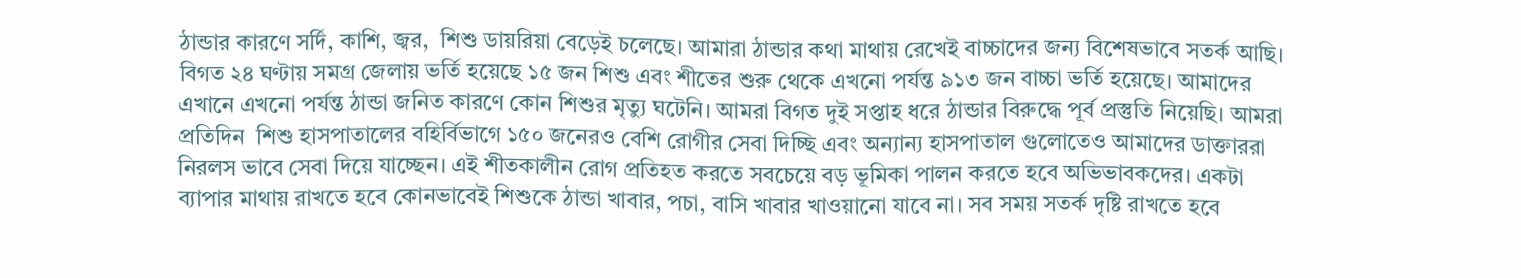ঠান্ডার কারণে সর্দি, কাশি, জ্বর,  শিশু ডায়রিয়া বেড়েই চলেছে। আমারা ঠান্ডার কথা মাথায় রেখেই বাচ্চাদের জন্য বিশেষভাবে সতর্ক আছি। বিগত ২৪ ঘণ্টায় সমগ্র জেলায় ভর্তি হয়েছে ১৫ জন শিশু এবং শীতের শুরু থেকে এখনো পর্যন্ত ৯১৩ জন বাচ্চা ভর্তি হয়েছে। আমাদের এখানে এখনো পর্যন্ত ঠান্ডা জনিত কারণে কোন শিশুর মৃত্যু ঘটেনি। আমরা বিগত দুই সপ্তাহ ধরে ঠান্ডার বিরুদ্ধে পূর্ব প্রস্তুতি নিয়েছি। আমরা প্রতিদিন  শিশু হাসপাতালের বহির্বিভাগে ১৫০ জনেরও বেশি রোগীর সেবা দিচ্ছি এবং অন্যান্য হাসপাতাল গুলোতেও আমাদের ডাক্তাররা নিরলস ভাবে সেবা দিয়ে যাচ্ছেন। এই শীতকালীন রোগ প্রতিহত করতে সবচেয়ে বড় ভূমিকা পালন করতে হবে অভিভাবকদের। একটা ব্যাপার মাথায় রাখতে হবে কোনভাবেই শিশুকে ঠান্ডা খাবার, পচা, বাসি খাবার খাওয়ানো যাবে না। সব সময় সতর্ক দৃষ্টি রাখতে হবে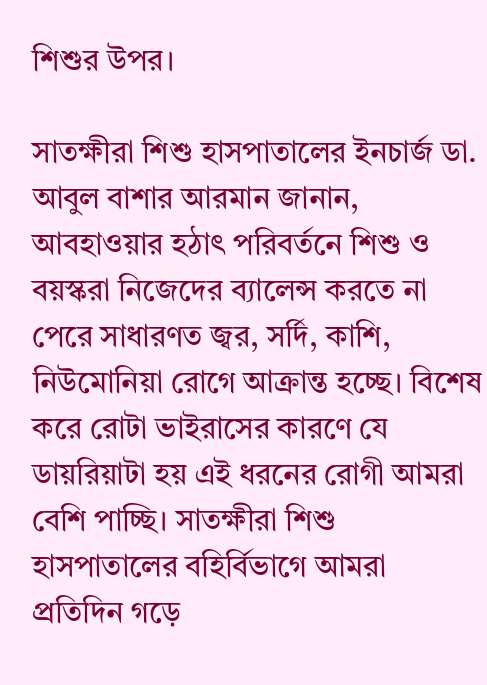শিশুর উপর।

সাতক্ষীরা শিশু হাসপাতালের ইনচার্জ ডা. আবুল বাশার আরমান জানান, আবহাওয়ার হঠাৎ পরিবর্তনে শিশু ও বয়স্করা নিজেদের ব্যালেন্স করতে না পেরে সাধারণত জ্বর, সর্দি, কাশি, নিউমোনিয়া রোগে আক্রান্ত হচ্ছে। বিশেষ করে রোটা ভাইরাসের কারণে যে ডায়রিয়াটা হয় এই ধরনের রোগী আমরা বেশি পাচ্ছি। সাতক্ষীরা শিশু হাসপাতালের বহির্বিভাগে আমরা প্রতিদিন গড়ে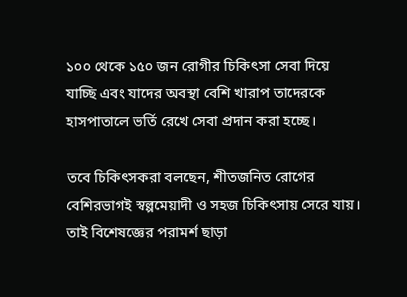১০০ থেকে ১৫০ জন রোগীর চিকিৎসা সেবা দিয়ে যাচ্ছি এবং যাদের অবস্থা বেশি খারাপ তাদেরকে হাসপাতালে ভর্তি রেখে সেবা প্রদান করা হচ্ছে।

তবে চিকিৎসকরা বলছেন, শীতজনিত রোগের বেশিরভাগই স্বল্পমেয়াদী ও সহজ চিকিৎসায় সেরে যায়। তাই বিশেষজ্ঞের পরামর্শ ছাড়া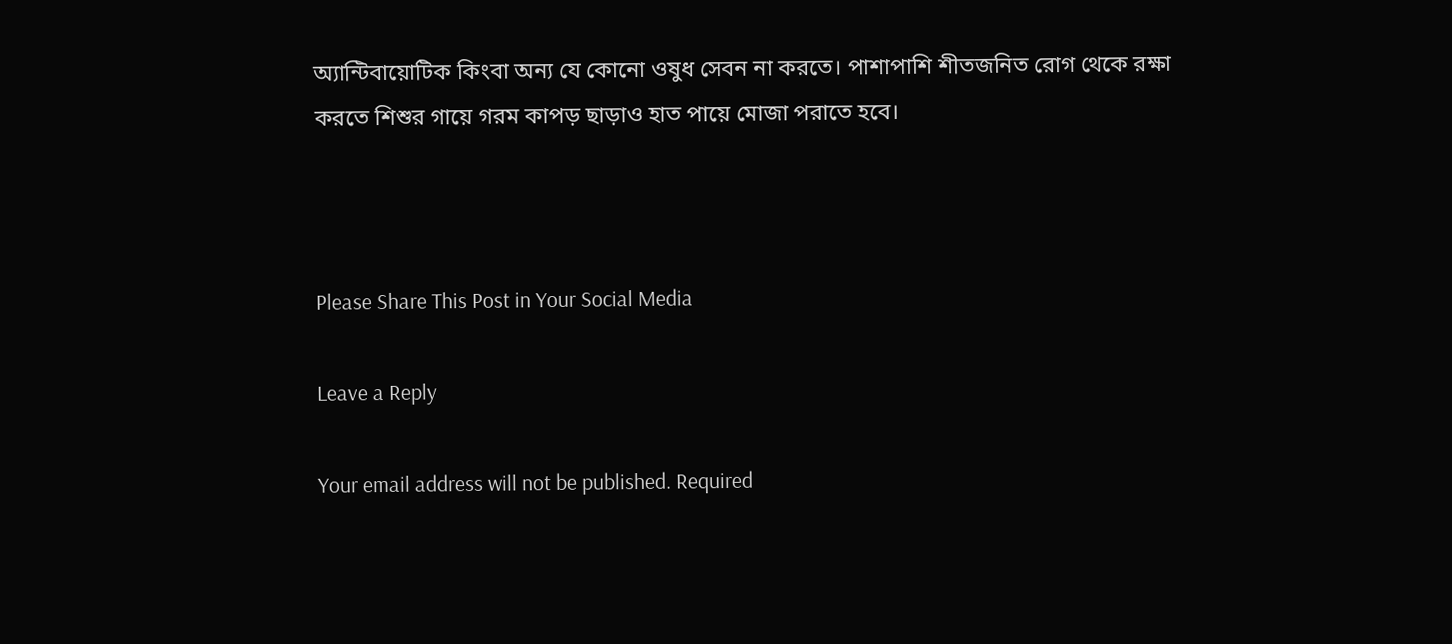অ্যান্টিবায়োটিক কিংবা অন্য যে কোনো ওষুধ সেবন না করতে। পাশাপাশি শীতজনিত রোগ থেকে রক্ষা করতে শিশুর গায়ে গরম কাপড় ছাড়াও হাত পায়ে মোজা পরাতে হবে।



Please Share This Post in Your Social Media

Leave a Reply

Your email address will not be published. Required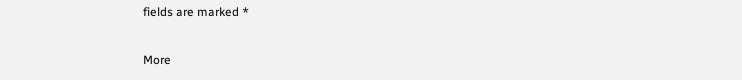fields are marked *

More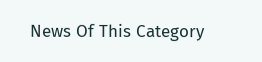News Of This Category